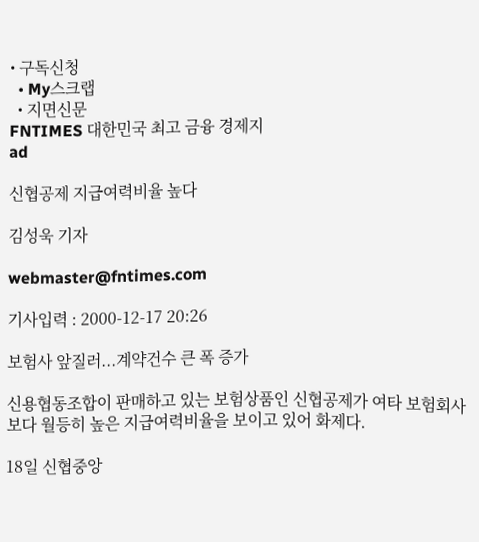• 구독신청
  • My스크랩
  • 지면신문
FNTIMES 대한민국 최고 금융 경제지
ad

신협공제 지급여력비율 높다

김성욱 기자

webmaster@fntimes.com

기사입력 : 2000-12-17 20:26

보험사 앞질러...계약건수 큰 폭 증가

신용협동조합이 판매하고 있는 보험상품인 신협공제가 여타 보험회사보다 월등히 높은 지급여력비율을 보이고 있어 화제다.

18일 신협중앙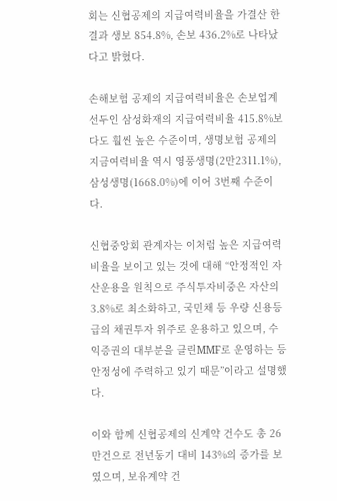회는 신협공제의 지급여력비율을 가결산 한 결과 생보 854.8%, 손보 436.2%로 나타났다고 밝혔다.

손해보험 공제의 지급여력비율은 손보업계 선두인 삼성화재의 지급여력비율 415.8%보다도 훨씬 높은 수준이며, 생명보험 공제의 지금여력비율 역시 영풍생명(2만2311.1%), 삼성생명(1668.0%)에 이어 3번째 수준이다.

신협중앙회 관계자는 이처럼 높은 지급여력비율을 보이고 있는 것에 대해 “안정적인 자산운용을 원칙으로 주식투자비중은 자산의 3.8%로 최소화하고, 국민채 등 우량 신용등급의 채권투자 위주로 운용하고 있으며, 수익증권의 대부분을 클린MMF로 운영하는 등 안정성에 주력하고 있기 때문”이라고 설명했다.

이와 함께 신협공제의 신계약 건수도 총 26만건으로 전년동기 대비 143%의 증가를 보였으며, 보유계약 건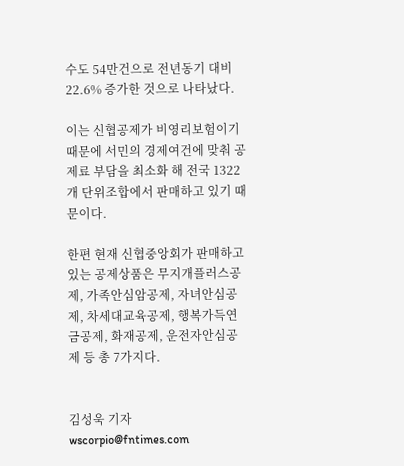수도 54만건으로 전년동기 대비 22.6% 증가한 것으로 나타났다.

이는 신협공제가 비영리보험이기 때문에 서민의 경제여건에 맞춰 공제료 부담을 최소화 해 전국 1322개 단위조합에서 판매하고 있기 때문이다.

한편 현재 신협중앙회가 판매하고 있는 공제상품은 무지개플러스공제, 가족안심암공제, 자녀안심공제, 차세대교육공제, 행복가득연금공제, 화재공제, 운전자안심공제 등 총 7가지다.


김성욱 기자 wscorpio@fntimes.com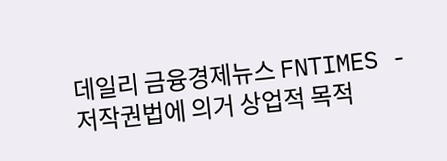데일리 금융경제뉴스 FNTIMES - 저작권법에 의거 상업적 목적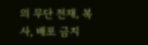의 무단 전재, 복사, 배포 금지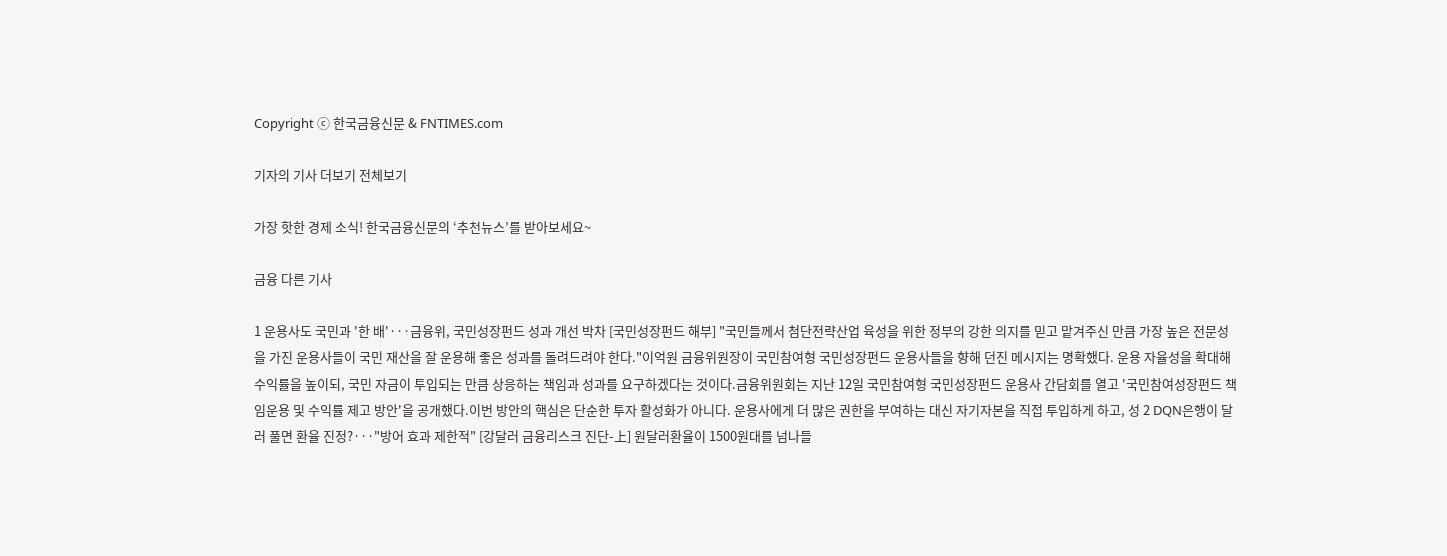Copyright ⓒ 한국금융신문 & FNTIMES.com

기자의 기사 더보기 전체보기

가장 핫한 경제 소식! 한국금융신문의 ‘추천뉴스’를 받아보세요~

금융 다른 기사

1 운용사도 국민과 '한 배'···금융위, 국민성장펀드 성과 개선 박차 [국민성장펀드 해부] "국민들께서 첨단전략산업 육성을 위한 정부의 강한 의지를 믿고 맡겨주신 만큼 가장 높은 전문성을 가진 운용사들이 국민 재산을 잘 운용해 좋은 성과를 돌려드려야 한다."이억원 금융위원장이 국민참여형 국민성장펀드 운용사들을 향해 던진 메시지는 명확했다. 운용 자율성을 확대해 수익률을 높이되, 국민 자금이 투입되는 만큼 상응하는 책임과 성과를 요구하겠다는 것이다.금융위원회는 지난 12일 국민참여형 국민성장펀드 운용사 간담회를 열고 '국민참여성장펀드 책임운용 및 수익률 제고 방안'을 공개했다.이번 방안의 핵심은 단순한 투자 활성화가 아니다. 운용사에게 더 많은 권한을 부여하는 대신 자기자본을 직접 투입하게 하고, 성 2 DQN은행이 달러 풀면 환율 진정?···"방어 효과 제한적" [강달러 금융리스크 진단-上] 원달러환율이 1500원대를 넘나들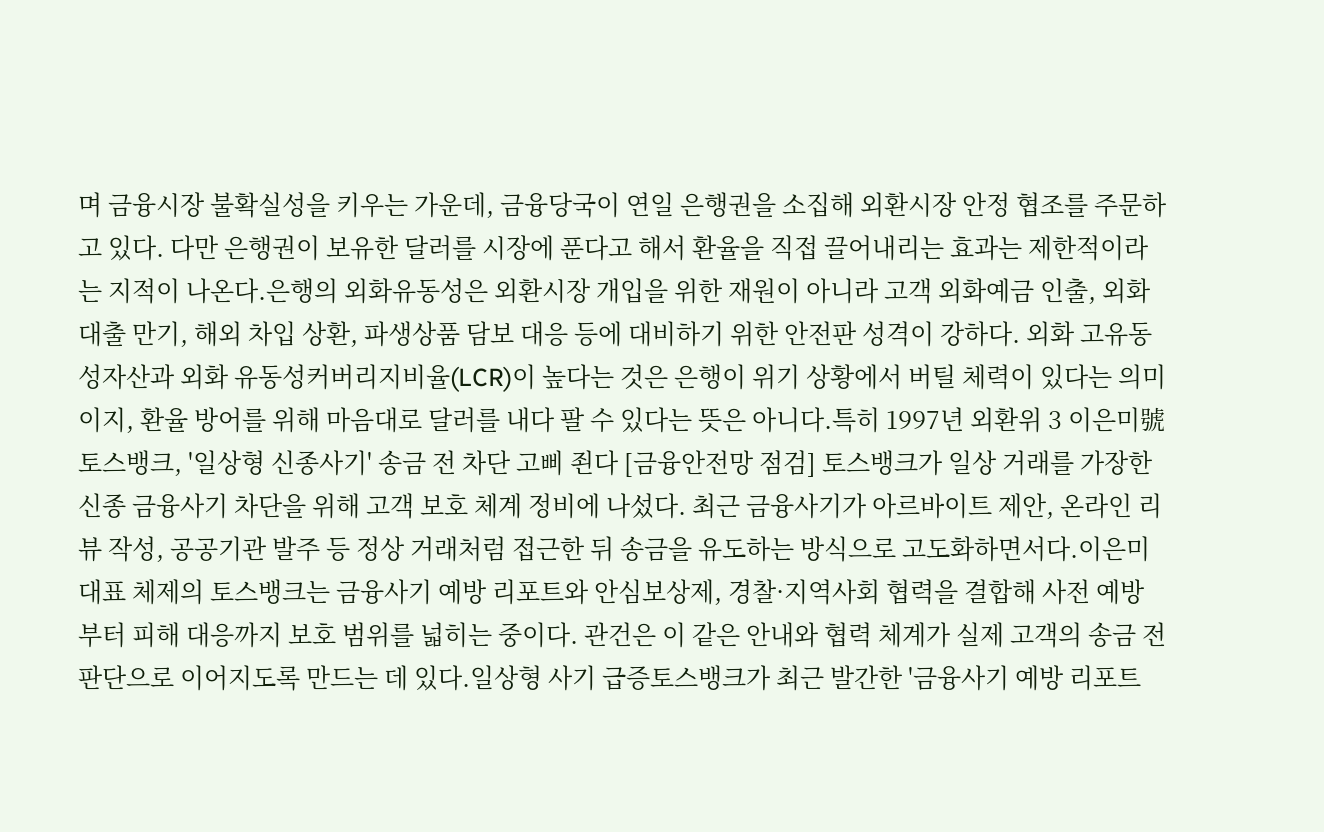며 금융시장 불확실성을 키우는 가운데, 금융당국이 연일 은행권을 소집해 외환시장 안정 협조를 주문하고 있다. 다만 은행권이 보유한 달러를 시장에 푼다고 해서 환율을 직접 끌어내리는 효과는 제한적이라는 지적이 나온다.은행의 외화유동성은 외환시장 개입을 위한 재원이 아니라 고객 외화예금 인출, 외화대출 만기, 해외 차입 상환, 파생상품 담보 대응 등에 대비하기 위한 안전판 성격이 강하다. 외화 고유동성자산과 외화 유동성커버리지비율(LCR)이 높다는 것은 은행이 위기 상황에서 버틸 체력이 있다는 의미이지, 환율 방어를 위해 마음대로 달러를 내다 팔 수 있다는 뜻은 아니다.특히 1997년 외환위 3 이은미號 토스뱅크, '일상형 신종사기' 송금 전 차단 고삐 죈다 [금융안전망 점검] 토스뱅크가 일상 거래를 가장한 신종 금융사기 차단을 위해 고객 보호 체계 정비에 나섰다. 최근 금융사기가 아르바이트 제안, 온라인 리뷰 작성, 공공기관 발주 등 정상 거래처럼 접근한 뒤 송금을 유도하는 방식으로 고도화하면서다.이은미 대표 체제의 토스뱅크는 금융사기 예방 리포트와 안심보상제, 경찰·지역사회 협력을 결합해 사전 예방부터 피해 대응까지 보호 범위를 넓히는 중이다. 관건은 이 같은 안내와 협력 체계가 실제 고객의 송금 전 판단으로 이어지도록 만드는 데 있다.일상형 사기 급증토스뱅크가 최근 발간한 '금융사기 예방 리포트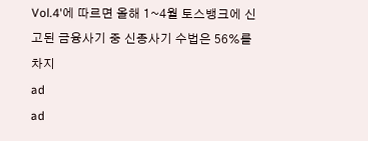Vol.4'에 따르면 올해 1~4월 토스뱅크에 신고된 금융사기 중 신종사기 수법은 56%를 차지
ad
ad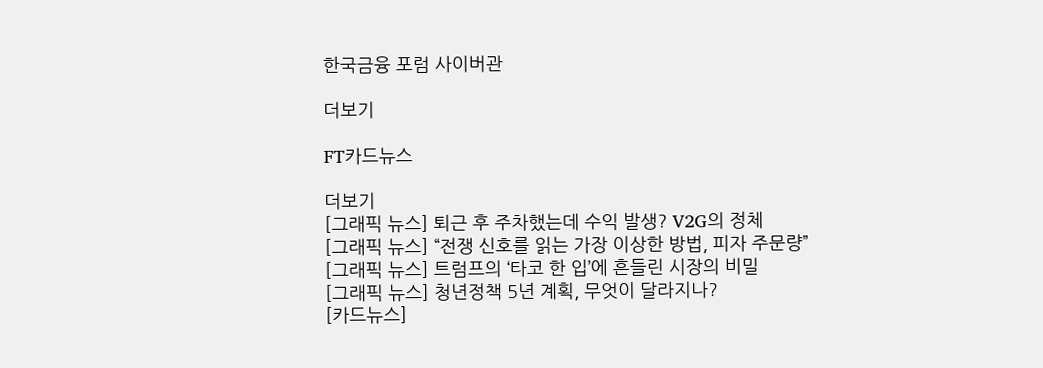한국금융 포럼 사이버관

더보기

FT카드뉴스

더보기
[그래픽 뉴스] 퇴근 후 주차했는데 수익 발생? V2G의 정체
[그래픽 뉴스] “전쟁 신호를 읽는 가장 이상한 방법, 피자 주문량”
[그래픽 뉴스] 트럼프의 ‘타코 한 입’에 흔들린 시장의 비밀
[그래픽 뉴스] 청년정책 5년 계획, 무엇이 달라지나?
[카드뉴스]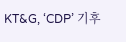KT&G, ‘CDP’ 기후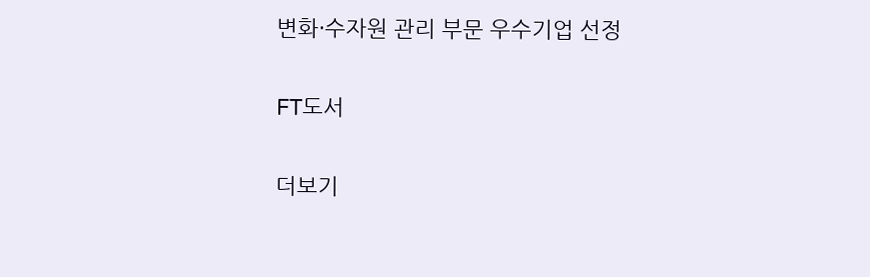변화·수자원 관리 부문 우수기업 선정

FT도서

더보기